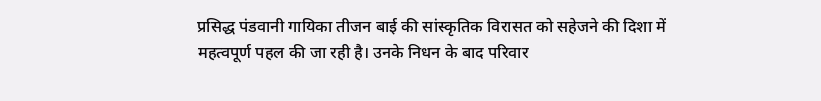प्रसिद्ध पंडवानी गायिका तीजन बाई की सांस्कृतिक विरासत को सहेजने की दिशा में महत्वपूर्ण पहल की जा रही है। उनके निधन के बाद परिवार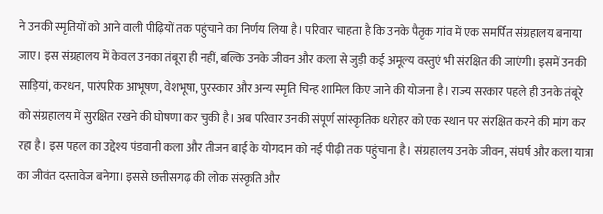ने उनकी स्मृतियों को आने वाली पीढ़ियों तक पहुंचाने का निर्णय लिया है। परिवार चाहता है कि उनके पैतृक गांव में एक समर्पित संग्रहालय बनाया जाए। इस संग्रहालय में केवल उनका तंबूरा ही नहीं, बल्कि उनके जीवन और कला से जुड़ी कई अमूल्य वस्तुएं भी संरक्षित की जाएंगी। इसमें उनकी साड़ियां, करधन, पारंपरिक आभूषण, वेशभूषा, पुरस्कार और अन्य स्मृति चिन्ह शामिल किए जाने की योजना है। राज्य सरकार पहले ही उनके तंबूरे को संग्रहालय में सुरक्षित रखने की घोषणा कर चुकी है। अब परिवार उनकी संपूर्ण सांस्कृतिक धरोहर को एक स्थान पर संरक्षित करने की मांग कर रहा है। इस पहल का उद्देश्य पंडवानी कला और तीजन बाई के योगदान को नई पीढ़ी तक पहुंचाना है। संग्रहालय उनके जीवन, संघर्ष और कला यात्रा का जीवंत दस्तावेज बनेगा। इससे छत्तीसगढ़ की लोक संस्कृति और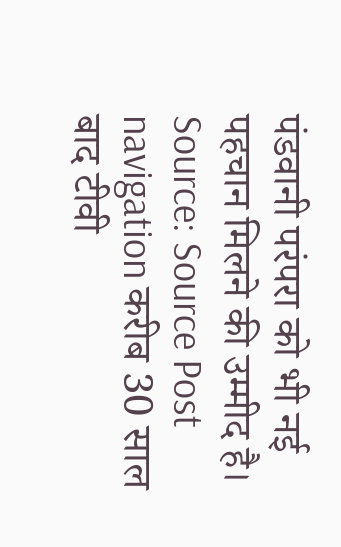पंडवानी परंपरा को भी नई पहचान मिलने की उम्मीद है। Source: Source Post navigation करीब 30 साल बाद टीवी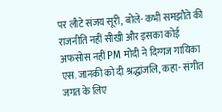पर लौटे संजय सूरी, बोले- कभी समझौते की राजनीति नहीं सीखी और इसका कोई अफसोस नहीं PM मोदी ने दिग्गज गायिका एस. जानकी को दी श्रद्धांजलि, कहा- संगीत जगत के लिए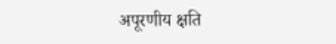अपूरणीय क्षति